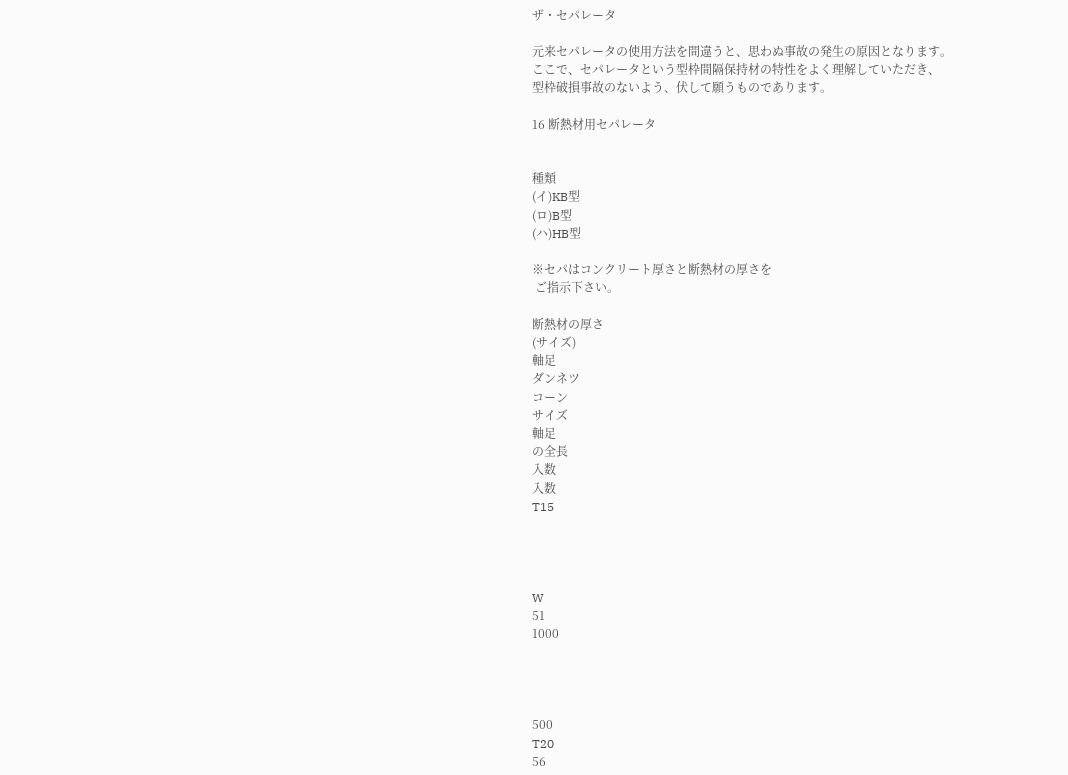ザ・セパレータ

元来セパレータの使用方法を間違うと、思わぬ事故の発生の原因となります。
ここで、セパレータという型枠間隔保持材の特性をよく理解していただき、
型枠破損事故のないよう、伏して願うものであります。

16 断熱材用セパレータ


種類
(イ)KB型
(ロ)B型
(ハ)HB型

※セパはコンクリート厚さと断熱材の厚さを
 ご指示下さい。

断熱材の厚さ
(サイズ)
軸足
ダンネツ
コーン
サイズ
軸足
の全長
入数
入数
T15




W
51
1000




500
T20
56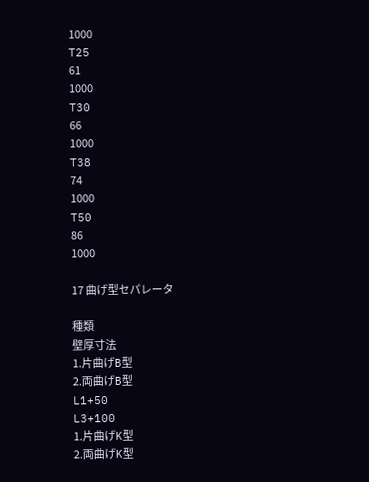1000
T25
61
1000
T30
66
1000
T38
74
1000
T50
86
1000

17 曲げ型セパレータ

種類
壁厚寸法
1.片曲げB型
2.両曲げB型
L1+50
L3+100
1.片曲げK型
2.両曲げK型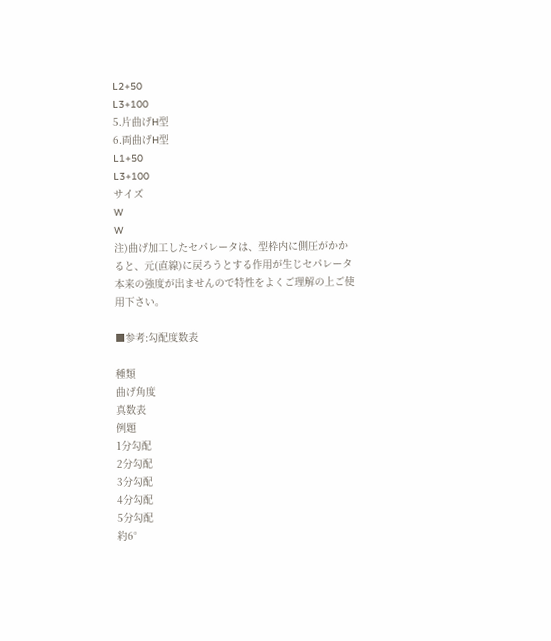L2+50
L3+100
5.片曲げH型
6.両曲げH型
L1+50
L3+100
サイズ
W
W
注)曲げ加工したセパレータは、型枠内に側圧がかかると、元(直線)に戻ろうとする作用が生じセパレータ本来の強度が出ませんので特性をよくご理解の上ご使用下さい。

■参考:勾配度数表

種類
曲げ角度
真数表
例題
1分勾配
2分勾配
3分勾配
4分勾配
5分勾配
約6°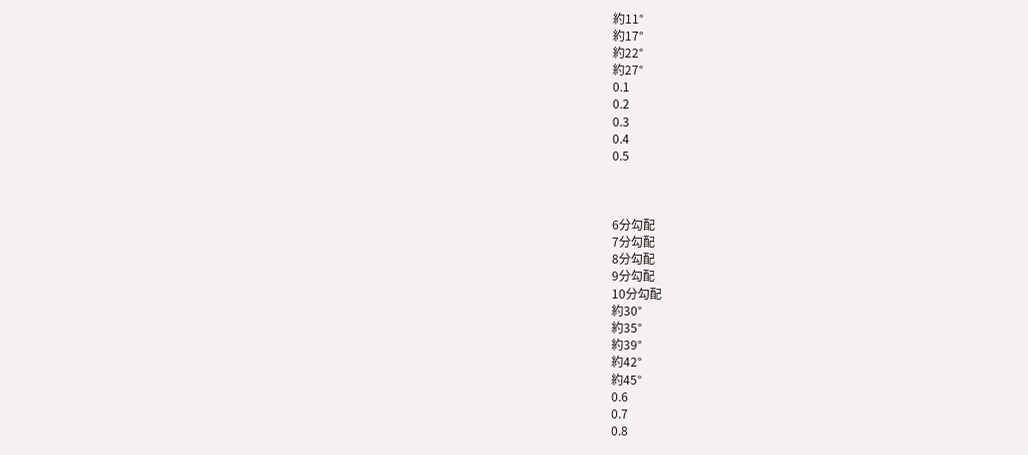約11°
約17°
約22°
約27°
0.1
0.2
0.3
0.4
0.5



6分勾配
7分勾配
8分勾配
9分勾配
10分勾配
約30°
約35°
約39°
約42°
約45°
0.6
0.7
0.8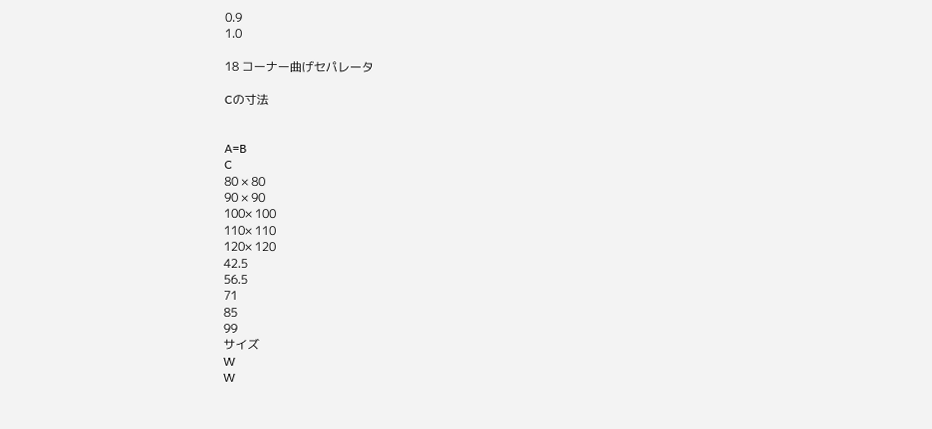0.9
1.0

18 コーナー曲げセパレータ

Cの寸法


A=B
C
80 × 80
90 × 90
100× 100
110× 110
120× 120
42.5
56.5
71
85
99
サイズ
W
W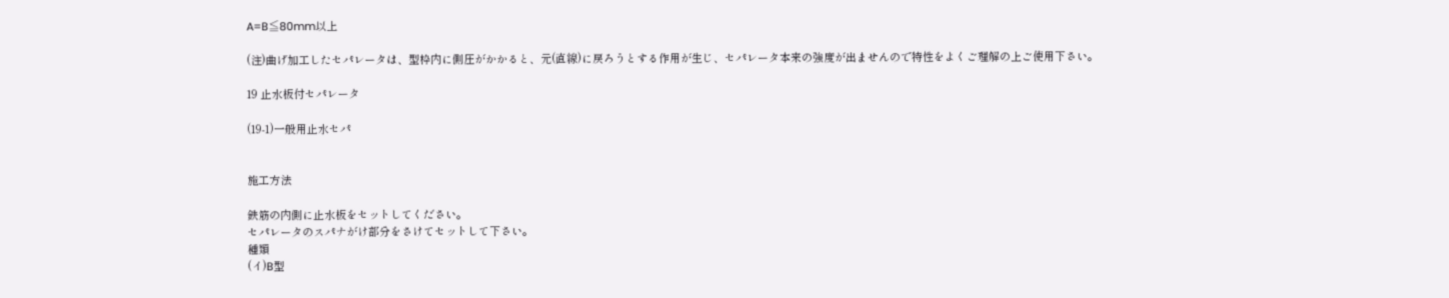A=B≦80mm以上

(注)曲げ加工したセパレータは、型枠内に側圧がかかると、元(直線)に戻ろうとする作用が生じ、セパレータ本来の強度が出ませんので特性をよくご理解の上ご使用下さい。

19 止水板付セパレータ

(19-1)一般用止水セパ


施工方法

鉄筋の内側に止水板をセットしてください。
セパレータのスパナがけ部分をさけてセットして下さい。
種類
(イ)B型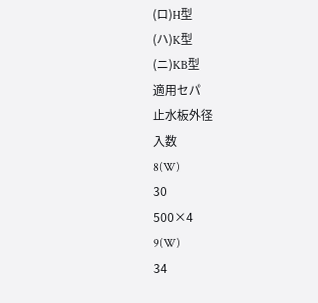(ロ)H型
(ハ)K型
(ニ)KB型
適用セパ
止水板外径
入数
8(W)
30
500×4
9(W)
34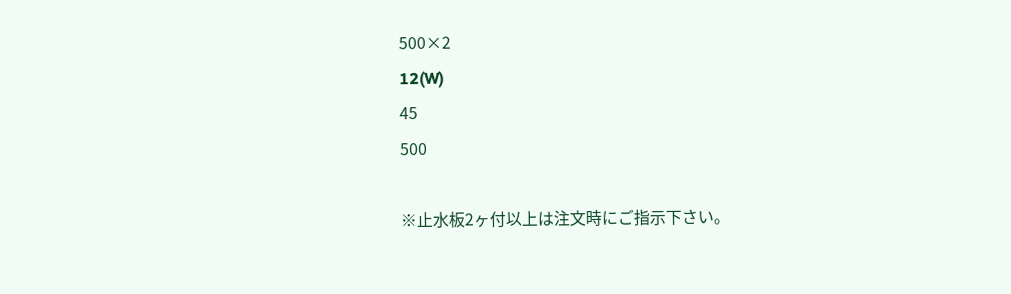500×2
12(W)
45
500

※止水板2ヶ付以上は注文時にご指示下さい。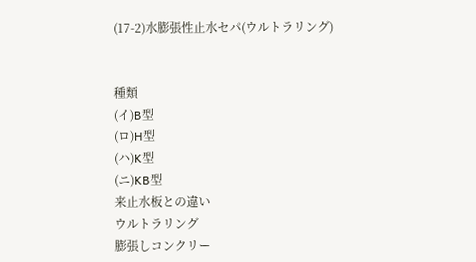(17-2)水膨張性止水セパ(ウルトラリング)


種類
(イ)B型
(ロ)H型
(ハ)K型
(ニ)KB型
来止水板との違い
ウルトラリング
膨張しコンクリー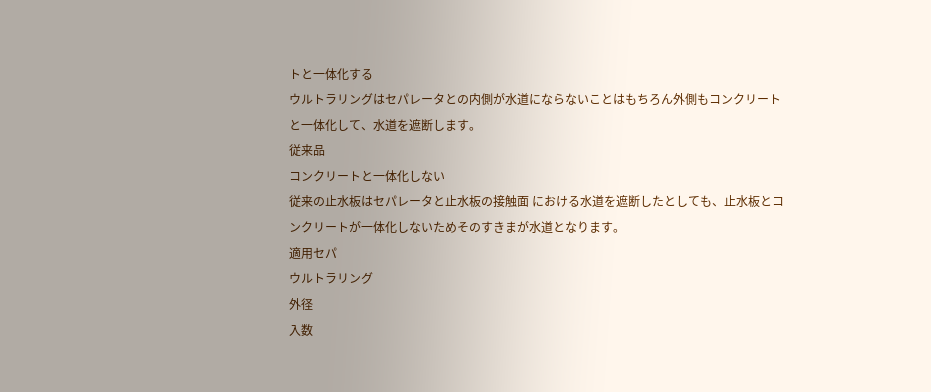トと一体化する
ウルトラリングはセパレータとの内側が水道にならないことはもちろん外側もコンクリートと一体化して、水道を遮断します。
従来品
コンクリートと一体化しない
従来の止水板はセパレータと止水板の接触面 における水道を遮断したとしても、止水板とコンクリートが一体化しないためそのすきまが水道となります。
適用セパ
ウルトラリング
外径
入数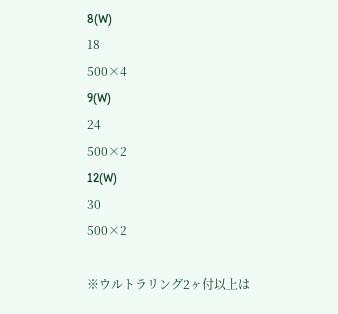8(W)
18
500×4
9(W)
24
500×2
12(W)
30
500×2

※ウルトラリング2ヶ付以上は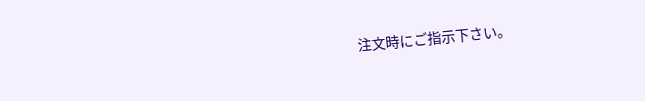注文時にご指示下さい。